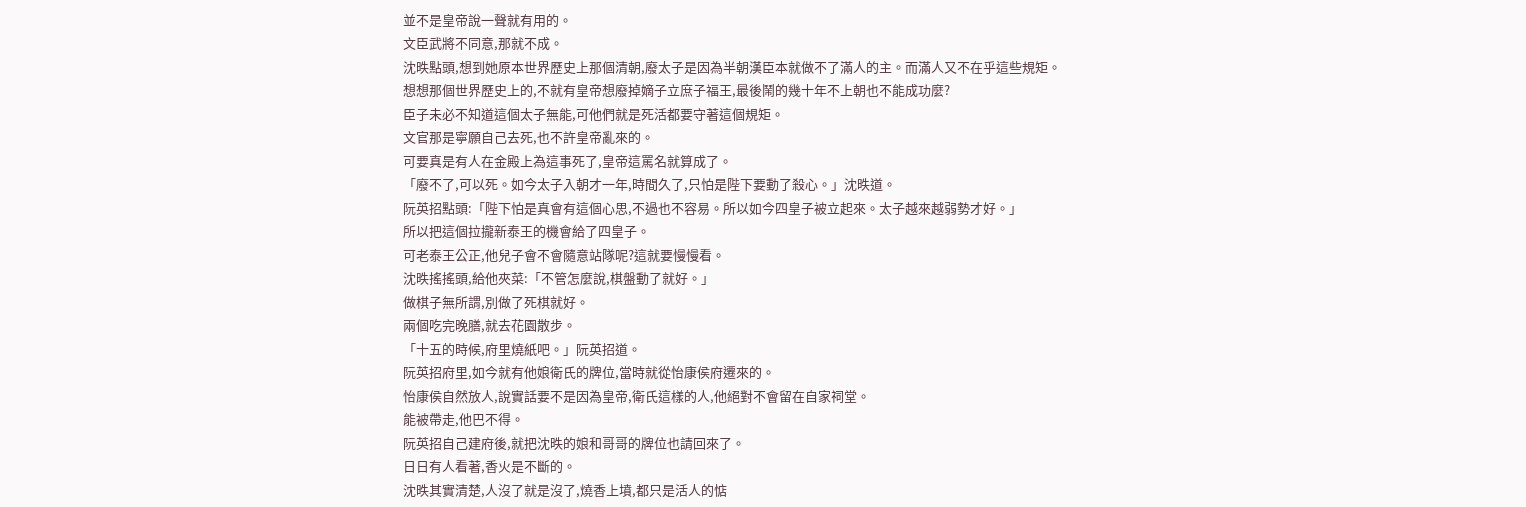並不是皇帝說一聲就有用的。
文臣武將不同意,那就不成。
沈昳點頭,想到她原本世界歷史上那個清朝,廢太子是因為半朝漢臣本就做不了滿人的主。而滿人又不在乎這些規矩。
想想那個世界歷史上的,不就有皇帝想廢掉嫡子立庶子福王,最後鬧的幾十年不上朝也不能成功麼?
臣子未必不知道這個太子無能,可他們就是死活都要守著這個規矩。
文官那是寧願自己去死,也不許皇帝亂來的。
可要真是有人在金殿上為這事死了,皇帝這罵名就算成了。
「廢不了,可以死。如今太子入朝才一年,時間久了,只怕是陛下要動了殺心。」沈昳道。
阮英招點頭:「陛下怕是真會有這個心思,不過也不容易。所以如今四皇子被立起來。太子越來越弱勢才好。」
所以把這個拉攏新泰王的機會給了四皇子。
可老泰王公正,他兒子會不會隨意站隊呢?這就要慢慢看。
沈昳搖搖頭,給他夾菜:「不管怎麼說,棋盤動了就好。」
做棋子無所謂,別做了死棋就好。
兩個吃完晚膳,就去花園散步。
「十五的時候,府里燒紙吧。」阮英招道。
阮英招府里,如今就有他娘衛氏的牌位,當時就從怡康侯府遷來的。
怡康侯自然放人,說實話要不是因為皇帝,衛氏這樣的人,他絕對不會留在自家祠堂。
能被帶走,他巴不得。
阮英招自己建府後,就把沈昳的娘和哥哥的牌位也請回來了。
日日有人看著,香火是不斷的。
沈昳其實清楚,人沒了就是沒了,燒香上墳,都只是活人的惦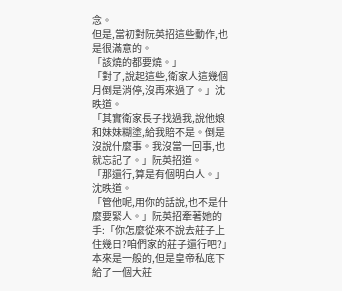念。
但是,當初對阮英招這些動作,也是很滿意的。
「該燒的都要燒。」
「對了,說起這些,衛家人這幾個月倒是消停,沒再來過了。」沈昳道。
「其實衛家長子找過我,說他娘和妹妹糊塗,給我賠不是。倒是沒說什麼事。我沒當一回事,也就忘記了。」阮英招道。
「那還行,算是有個明白人。」沈昳道。
「管他呢,用你的話說,也不是什麼要緊人。」阮英招牽著她的手:「你怎麼從來不說去莊子上住幾日?咱們家的莊子還行吧?」
本來是一般的,但是皇帝私底下給了一個大莊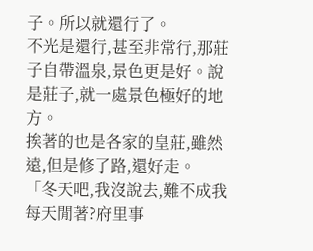子。所以就還行了。
不光是還行,甚至非常行,那莊子自帶溫泉,景色更是好。說是莊子,就一處景色極好的地方。
挨著的也是各家的皇莊,雖然遠,但是修了路,還好走。
「冬天吧,我沒說去,難不成我每天閒著?府里事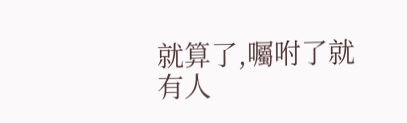就算了,囑咐了就有人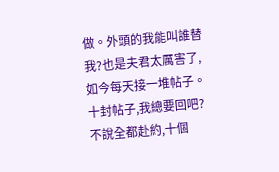做。外頭的我能叫誰替我?也是夫君太厲害了,如今每天接一堆帖子。十封帖子,我總要回吧?不說全都赴約,十個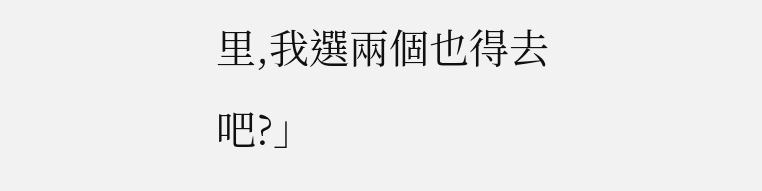里,我選兩個也得去吧?」